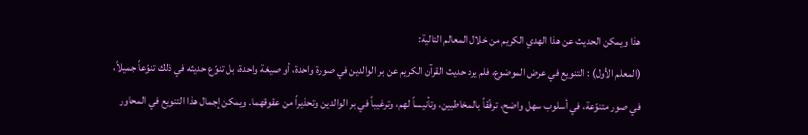هذا ويمكن الحديث عن هذا الهدي الكريم من خلال المعالم التالية:
(المعلم الأول) : التنويع في عرض الموضوع، فلم يرد حديث القرآن الكريم عن بر الوالدين في صورة واحدة، أو صيغة واحدة، بل تنوّع حديثه في ذلك تنوّعاً جميلاً، في صور متنوّعة، في أسلوب سهل واضح، ترفّقاً بالمخاطبين، وتأنيساً لهم، وترغيباً في بر الوالدين وتحذيراً من عقوقهما. ويمكن إجمال هذا التنويع في المحاور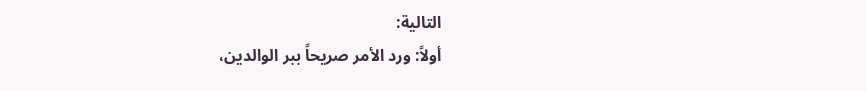التالية:
أولاً: ورد الأمر صريحاً ببر الوالدين،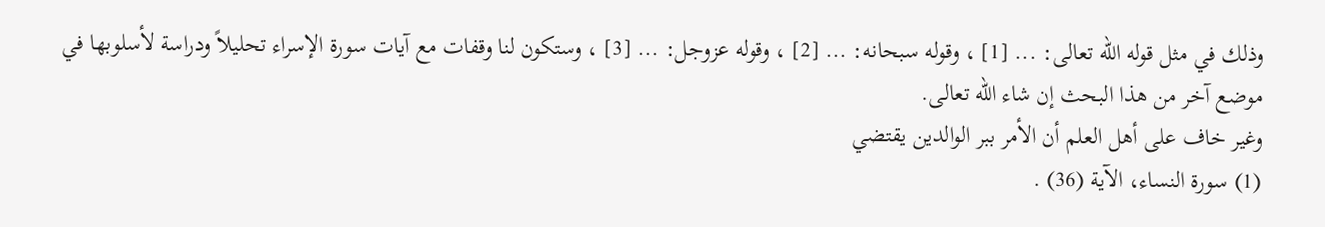وذلك في مثل قوله الله تعالى: ... [1] ، وقوله سبحانه: ... [2] ، وقوله عزوجل: ... [3] ، وستكون لنا وقفات مع آيات سورة الإسراء تحليلاً ودراسة لأسلوبها في موضع آخر من هذا البحث إن شاء الله تعالى.
وغير خاف على أهل العلم أن الأمر ببر الوالدين يقتضي
(1) سورة النساء، الآية (36) .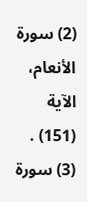(2) سورة الأنعام، الآية (151) .
(3) سورة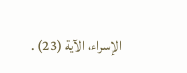الإسراء، الآية (23) .